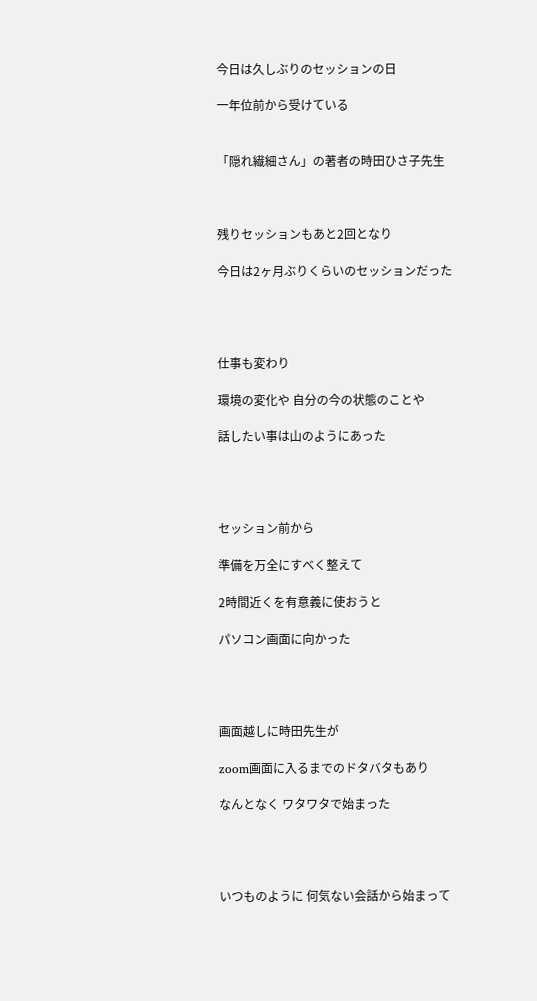今日は久しぶりのセッションの日

一年位前から受けている


「隠れ繊細さん」の著者の時田ひさ子先生



残りセッションもあと2回となり

今日は2ヶ月ぶりくらいのセッションだった




仕事も変わり

環境の変化や 自分の今の状態のことや

話したい事は山のようにあった




セッション前から

準備を万全にすべく整えて

2時間近くを有意義に使おうと

パソコン画面に向かった




画面越しに時田先生が

zoom画面に入るまでのドタバタもあり

なんとなく ワタワタで始まった




いつものように 何気ない会話から始まって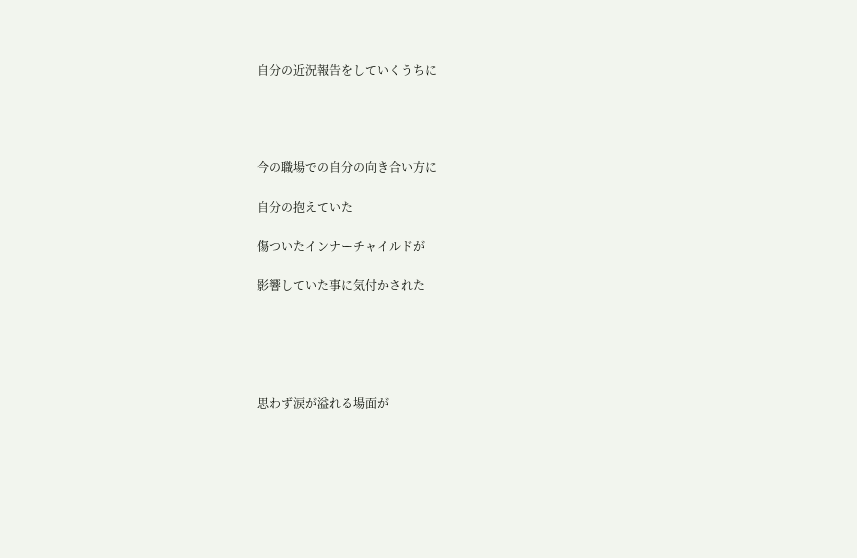自分の近況報告をしていくうちに




今の職場での自分の向き合い方に

自分の抱えていた

傷ついたインナーチャイルドが

影響していた事に気付かされた





思わず涙が溢れる場面が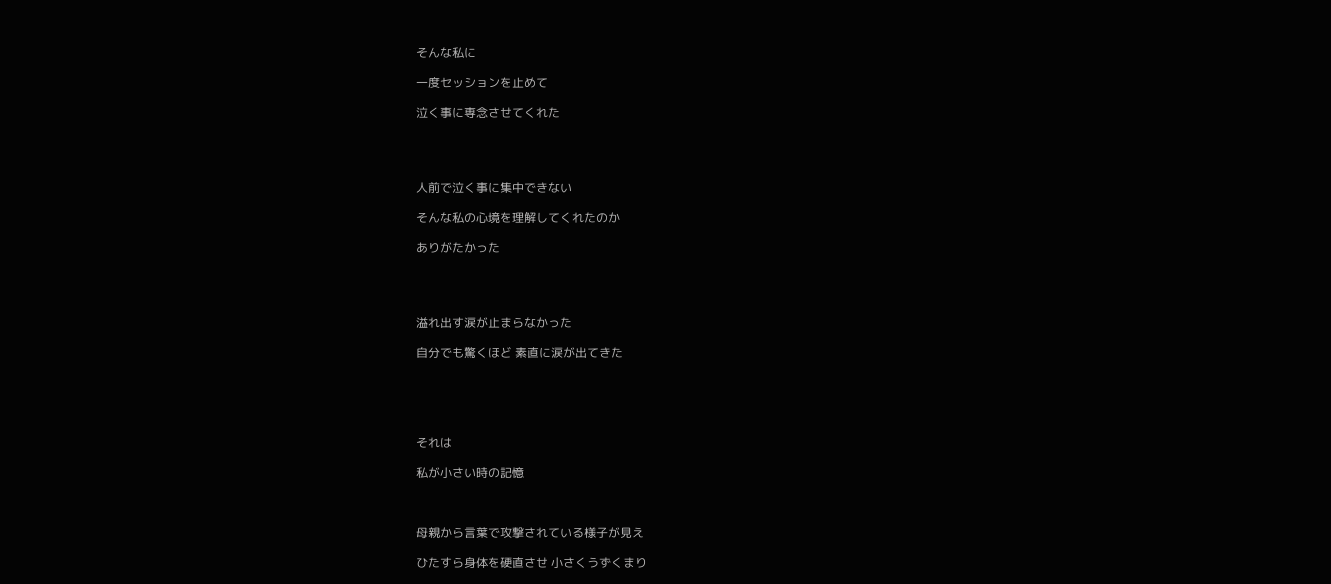そんな私に

一度セッションを止めて

泣く事に専念させてくれた




人前で泣く事に集中できない

そんな私の心境を理解してくれたのか

ありがたかった




溢れ出す涙が止まらなかった

自分でも驚くほど 素直に涙が出てきた





それは

私が小さい時の記憶



母親から言葉で攻撃されている様子が見え

ひたすら身体を硬直させ 小さくうずくまり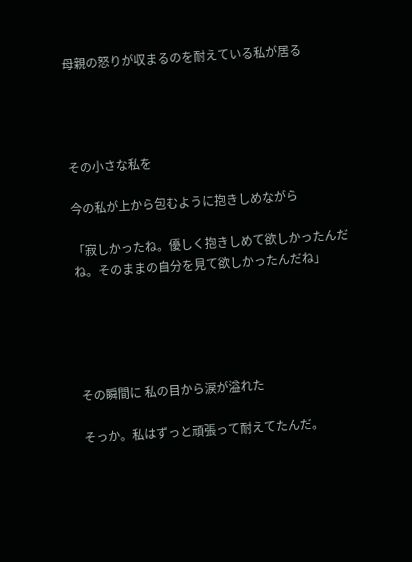母親の怒りが収まるのを耐えている私が居る




その小さな私を

今の私が上から包むように抱きしめながら

「寂しかったね。優しく抱きしめて欲しかったんだね。そのままの自分を見て欲しかったんだね」





その瞬間に 私の目から涙が溢れた

そっか。私はずっと頑張って耐えてたんだ。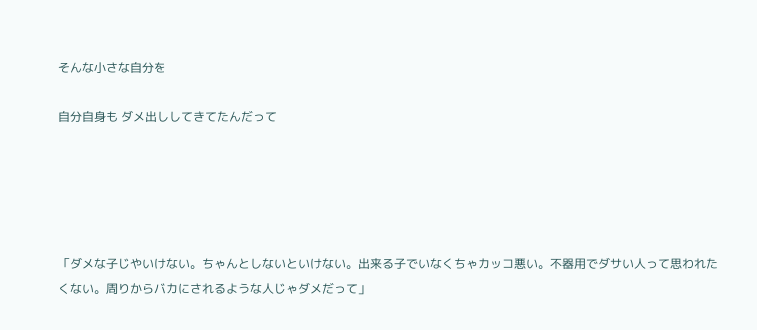そんな小さな自分を

自分自身も ダメ出ししてきてたんだって





「ダメな子じやいけない。ちゃんとしないといけない。出来る子でいなくちゃカッコ悪い。不器用でダサい人って思われたくない。周りからバカにされるような人じゃダメだって」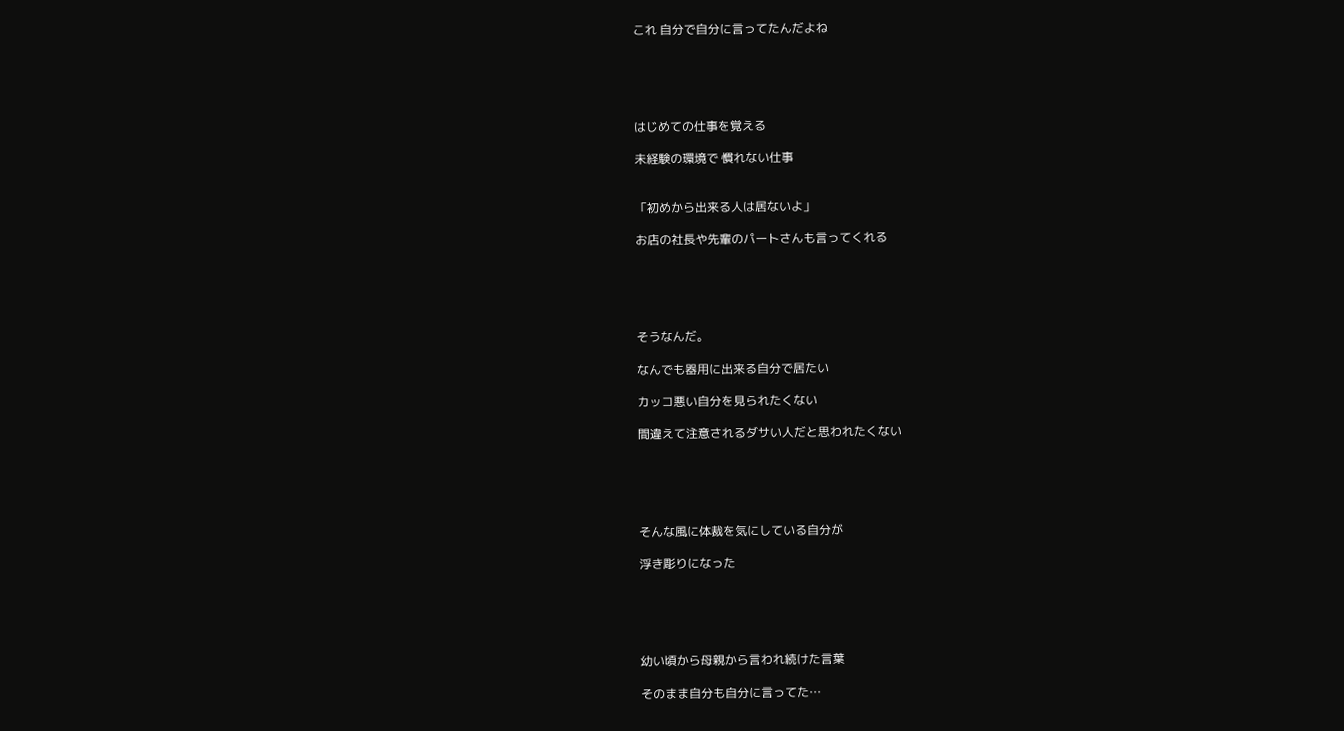これ 自分で自分に言ってたんだよね





はじめての仕事を覚える

未経験の環境で 慣れない仕事


「初めから出来る人は居ないよ」

お店の社長や先輩のパートさんも言ってくれる





そうなんだ。

なんでも器用に出来る自分で居たい

カッコ悪い自分を見られたくない

間違えて注意されるダサい人だと思われたくない





そんな風に体裁を気にしている自分が

浮き彫りになった





幼い頃から母親から言われ続けた言葉

そのまま自分も自分に言ってた…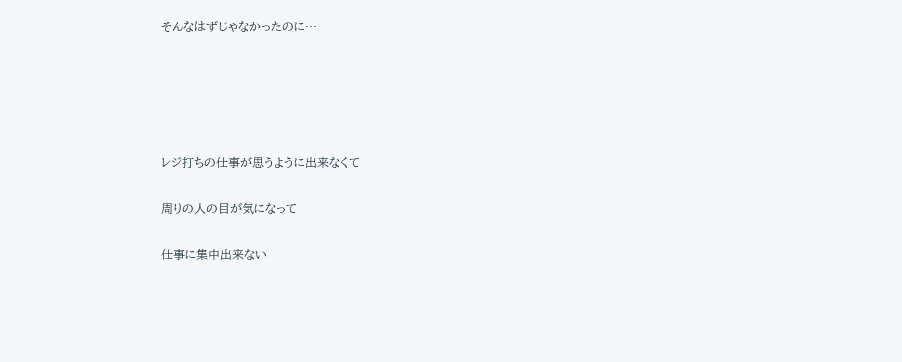そんなはずじゃなかったのに…





レジ打ちの仕事が思うように出来なくて

周りの人の目が気になって

仕事に集中出来ない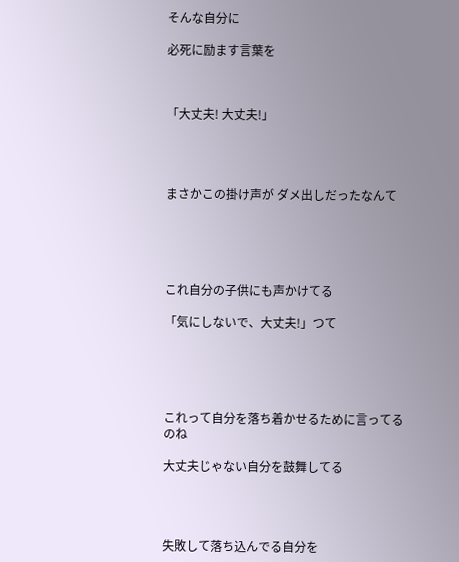そんな自分に

必死に励ます言葉を



「大丈夫! 大丈夫!」




まさかこの掛け声が ダメ出しだったなんて





これ自分の子供にも声かけてる

「気にしないで、大丈夫!」つて





これって自分を落ち着かせるために言ってるのね

大丈夫じゃない自分を鼓舞してる




失敗して落ち込んでる自分を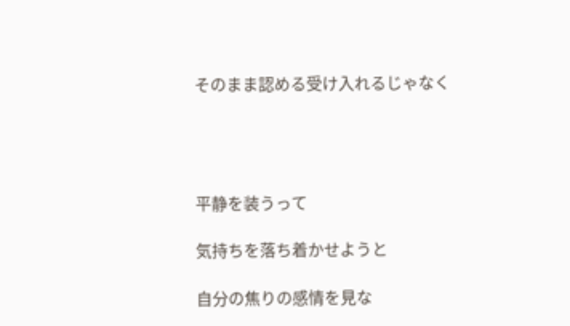そのまま認める受け入れるじゃなく




平静を装うって

気持ちを落ち着かせようと

自分の焦りの感情を見な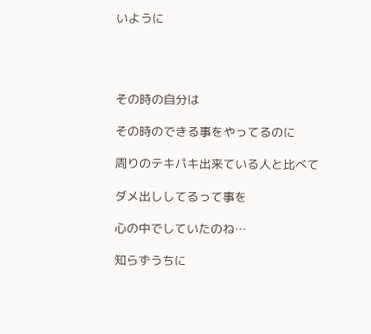いように




その時の自分は

その時のできる事をやってるのに

周りのテキパキ出来ている人と比べて

ダメ出ししてるって事を

心の中でしていたのね…

知らずうちに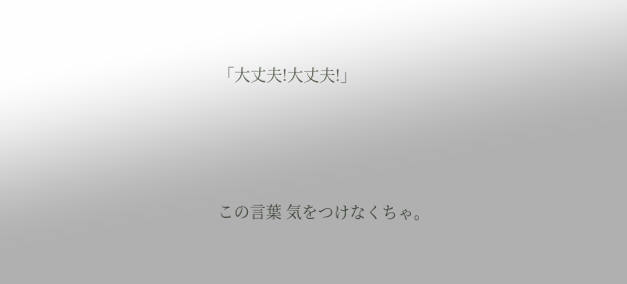「大丈夫!大丈夫!」




この言葉 気をつけなくちゃ。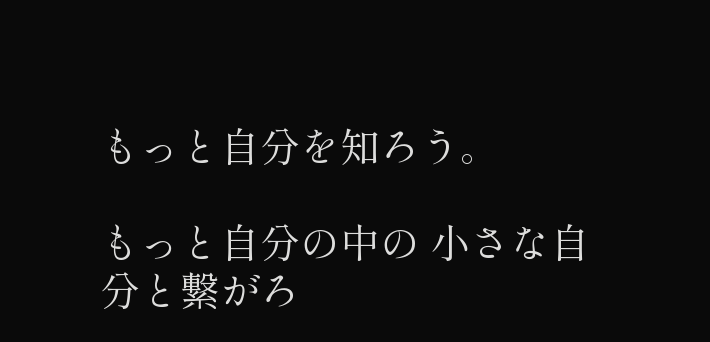もっと自分を知ろう。

もっと自分の中の 小さな自分と繋がろ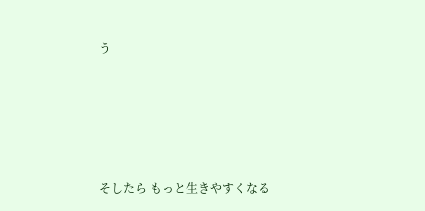う





そしたら もっと生きやすくなる